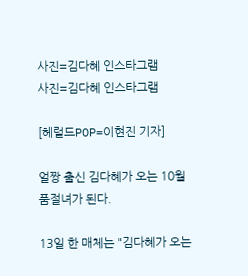사진=김다혜 인스타그램
사진=김다혜 인스타그램

[헤럴드POP=이현진 기자]

얼짱 출신 김다혜가 오는 10월 품절녀가 된다.

13일 한 매체는 "김다혜가 오는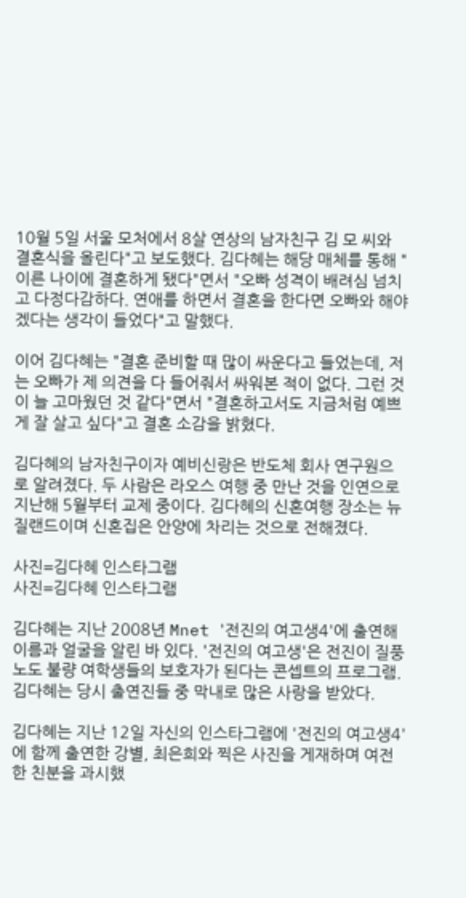10월 5일 서울 모처에서 8살 연상의 남자친구 김 모 씨와 결혼식을 올린다"고 보도했다. 김다혜는 해당 매체를 통해 "이른 나이에 결혼하게 됐다"면서 "오빠 성격이 배려심 넘치고 다정다감하다. 연애를 하면서 결혼을 한다면 오빠와 해야겠다는 생각이 들었다"고 말했다.

이어 김다혜는 "결혼 준비할 때 많이 싸운다고 들었는데, 저는 오빠가 제 의견을 다 들어줘서 싸워본 적이 없다. 그런 것이 늘 고마웠던 것 같다"면서 "결혼하고서도 지금처럼 예쁘게 잘 살고 싶다"고 결혼 소감을 밝혔다.

김다혜의 남자친구이자 예비신랑은 반도체 회사 연구원으로 알려졌다. 두 사람은 라오스 여행 중 만난 것을 인연으로 지난해 5월부터 교제 중이다. 김다혜의 신혼여행 장소는 뉴질랜드이며 신혼집은 안양에 차리는 것으로 전해졌다.

사진=김다혜 인스타그램
사진=김다혜 인스타그램

김다혜는 지난 2008년 Mnet '전진의 여고생4'에 출연해 이름과 얼굴을 알린 바 있다. '전진의 여고생'은 전진이 질풍노도 불량 여학생들의 보호자가 된다는 콘셉트의 프로그램. 김다혜는 당시 출연진들 중 막내로 많은 사랑을 받았다.

김다혜는 지난 12일 자신의 인스타그램에 '전진의 여고생4'에 함께 출연한 강별, 최은희와 찍은 사진을 게재하며 여전한 친분을 과시했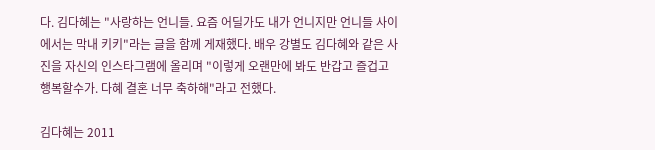다. 김다혜는 "사랑하는 언니들. 요즘 어딜가도 내가 언니지만 언니들 사이에서는 막내 키키"라는 글을 함께 게재했다. 배우 강별도 김다혜와 같은 사진을 자신의 인스타그램에 올리며 "이렇게 오랜만에 봐도 반갑고 즐겁고 행복할수가. 다혜 결혼 너무 축하해"라고 전했다.

김다혜는 2011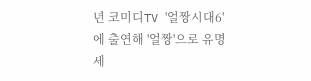년 코미디TV '얼짱시대6'에 출연해 '얼짱'으로 유명세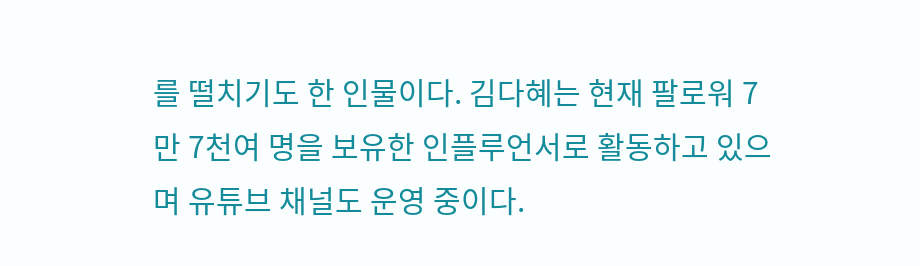를 떨치기도 한 인물이다. 김다혜는 현재 팔로워 7만 7천여 명을 보유한 인플루언서로 활동하고 있으며 유튜브 채널도 운영 중이다.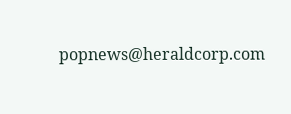popnews@heraldcorp.com